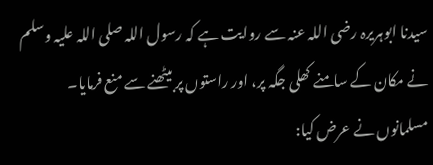سیدنا ابوہریرہ رضی اللہ عنہ سے روایت ہے کہ رسول اللہ صلی اللہ علیہ وسلم نے مکان کے سامنے کھلی جگہ پر، اور راستوں پر بیٹھنے سے منع فرمایا۔ مسلمانوں نے عرض کیا: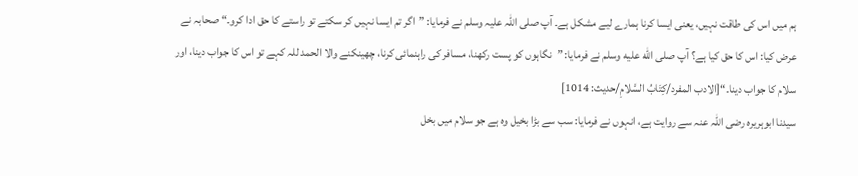ہم میں اس کی طاقت نہیں، یعنی ایسا کرنا ہمارے لیے مشکل ہے۔ آپ صلی اللہ علیہ وسلم نے فرمایا: ”اگر تم ایسا نہیں کر سکتے تو راستے کا حق ادا کرو۔“ صحابہ نے عرض کیا: اس کا حق کیا ہے؟ آپ صلى الله عليه وسلم نے فرمایا: ”نگاہوں کو پست رکھنا، مسافر کی راہنمائی کرنا، چھینکنے والا الحمد للہ کہے تو اس کا جواب دینا، اور سلام کا جواب دینا۔“[الادب المفرد/كِتَابُ السَّلامِ/حدیث: 1014]
سیدنا ابوہریرہ رضی اللہ عنہ سے روایت ہے، انہوں نے فرمایا: سب سے بڑا بخیل وہ ہے جو سلام میں بخل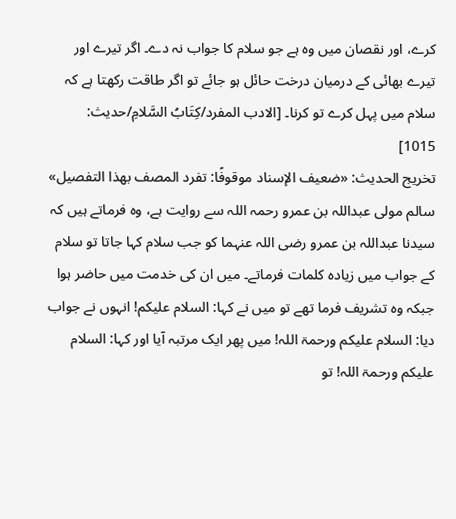کرے، اور نقصان میں وہ ہے جو سلام کا جواب نہ دے۔ اگر تیرے اور تیرے بھائی کے درمیان درخت حائل ہو جائے تو اگر طاقت رکھتا ہے کہ سلام میں پہل کرے تو کرنا۔ [الادب المفرد/كِتَابُ السَّلامِ/حدیث: 1015]
تخریج الحدیث: «ضعيف الإسناد موقوفًا: تفرد المصف بهذا التفصيل»
سالم مولی عبداللہ بن عمرو رحمہ اللہ سے روایت ہے، وہ فرماتے ہیں کہ سیدنا عبداللہ بن عمرو رضی اللہ عنہما کو جب سلام کہا جاتا تو سلام کے جواب میں زیادہ کلمات فرماتے۔ میں ان کی خدمت میں حاضر ہوا جبکہ وہ تشریف فرما تھے تو میں نے کہا: السلام علیکم! انہوں نے جواب دیا: السلام علیکم ورحمۃ اللہ! میں پھر ایک مرتبہ آیا اور کہا: السلام علیکم ورحمۃ اللہ! تو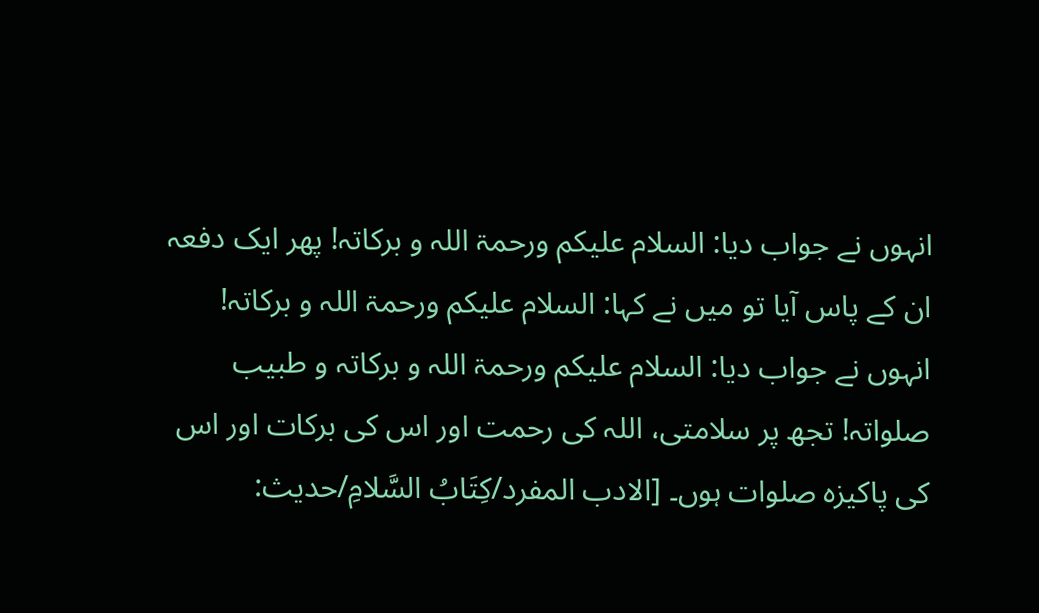انہوں نے جواب دیا: السلام علیکم ورحمۃ اللہ و برکاتہ! پھر ایک دفعہ ان کے پاس آیا تو میں نے کہا: السلام علیکم ورحمۃ اللہ و برکاتہ! انہوں نے جواب دیا: السلام علیکم ورحمۃ اللہ و برکاتہ و طبيب صلواتہ! تجھ پر سلامتی، اللہ کی رحمت اور اس کی برکات اور اس کی پاکیزه صلوات ہوں۔ [الادب المفرد/كِتَابُ السَّلامِ/حدیث: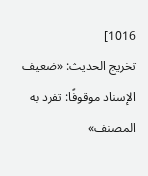1016]
تخریج الحدیث: «ضعيف الإسناد موقوفًا: تفرد به المصنف»